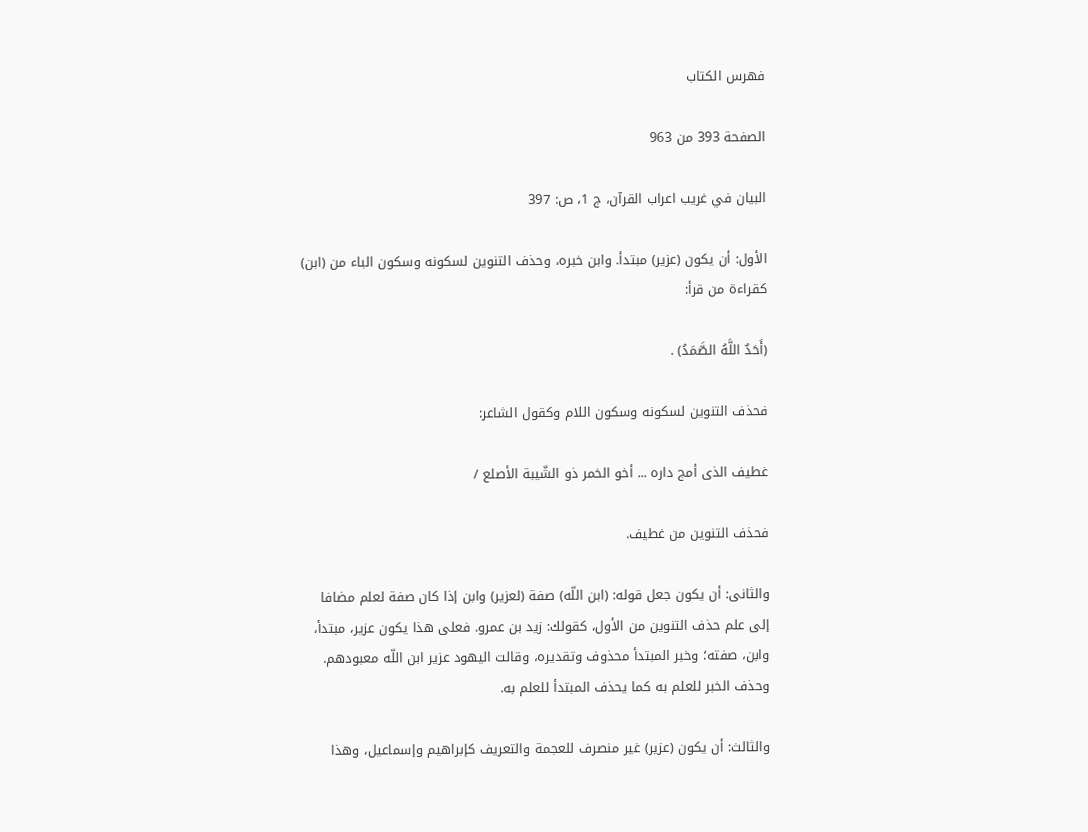فهرس الكتاب

الصفحة 393 من 963

البيان في غريب اعراب القرآن، ج 1، ص: 397

الأول: أن يكون (عزير) مبتدأ. وابن خبره، وحذف التنوين لسكونه وسكون الباء من (ابن) كقراءة من قرأ:

(أَحَدٌ اللَّهُ الصَّمَدُ) .

فحذف التنوين لسكونه وسكون اللام وكقول الشاعر:

غطيف الذى أمج داره ... أخو الخمر ذو الشّيبة الأصلع /

فحذف التنوين من غطيف.

والثانى: أن يكون جعل قوله: (ابن اللّه) صفة (لعزير) وابن إذا كان صفة لعلم مضافا إلى علم حذف التنوين من الأول، كقولك: زيد بن عمرو. فعلى هذا يكون عزير، مبتدأ، وابن، صفته؛ وخبر المبتدأ محذوف وتقديره، وقالت اليهود عزير ابن اللّه معبودهم. وحذف الخبر للعلم به كما يحذف المبتدأ للعلم به.

والثالث: أن يكون (عزير) غير منصرف للعجمة والتعريف كإبراهيم وإسماعيل، وهذا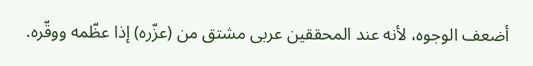أضعف الوجوه، لأنه عند المحققين عربى مشتق من (عزّره) إذا عظّمه ووقّره.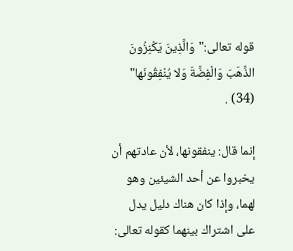قوله تعالى:"وَالَّذِينَ يَكْنِزُونَ الذَّهَبَ وَالْفِضَّةَ وَلا يُنْفِقُونَها" (34) .

إنما قال: ينفقونها، لأن عادتهم أن يخبروا عن أحد الشيئين وهو لهما، وإذا كان هناك دليل يدل على اشتراك بينهما كقوله تعالى: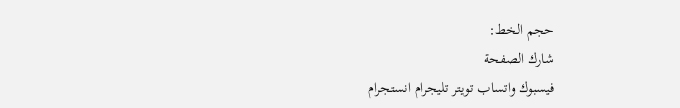حجم الخط:
شارك الصفحة
فيسبوك واتساب تويتر تليجرام انستجرام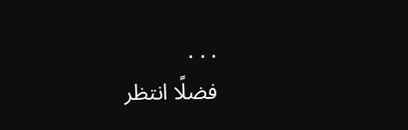. . .
فضلًا انتظر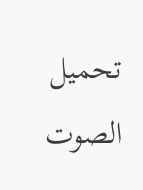تحميل الصوت